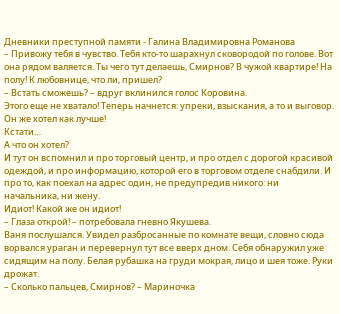Дневники преступной памяти - Галина Владимировна Романова
– Привожу тебя в чувство. Тебя кто-то шарахнул сковородой по голове. Вот она рядом валяется. Ты чего тут делаешь, Смирнов? В чужой квартире! На полу! К любовнице, что ли, пришел?
– Встать сможешь? – вдруг вклинился голос Коровина.
Этого еще не хватало! Теперь начнется: упреки, взыскания, а то и выговор. Он же хотел как лучше!
Кстати…
А что он хотел?
И тут он вспомнил и про торговый центр, и про отдел с дорогой красивой одеждой, и про информацию, которой его в торговом отделе снабдили. И про то, как поехал на адрес один, не предупредив никого: ни начальника, ни жену.
Идиот! Какой же он идиот!
– Глаза открой! – потребовала гневно Якушева.
Ваня послушался. Увидел разбросанные по комнате вещи, словно сюда ворвался ураган и перевернул тут все вверх дном. Себя обнаружил уже сидящим на полу. Белая рубашка на груди мокрая, лицо и шея тоже. Руки дрожат.
– Сколько пальцев, Смирнов? – Мариночка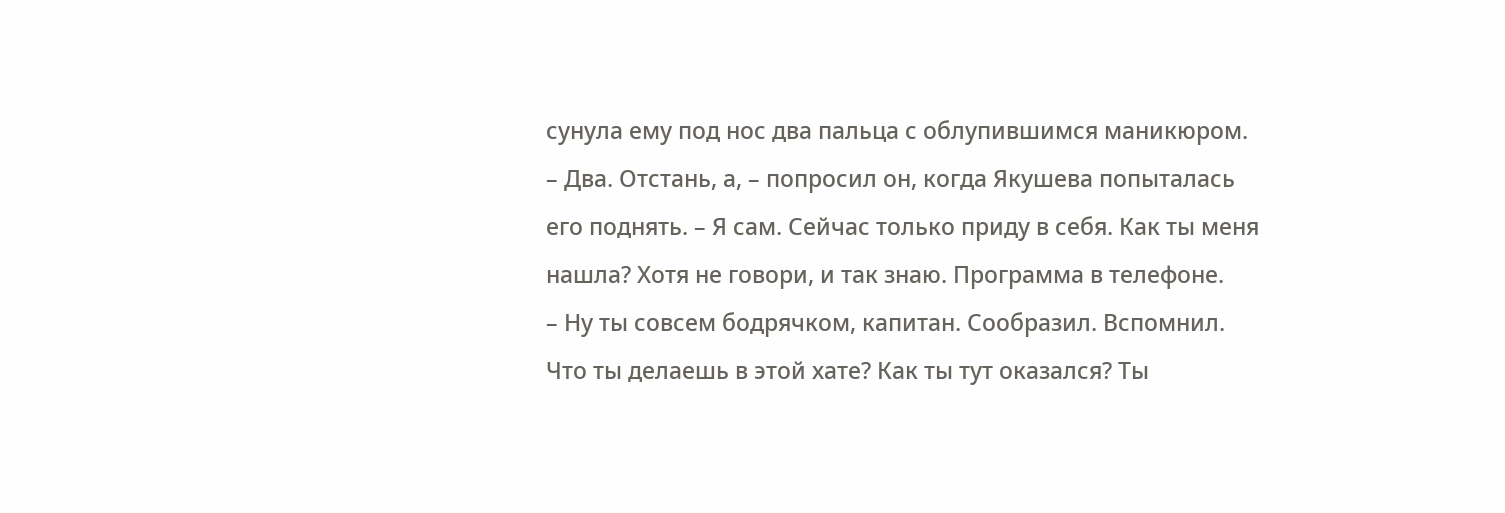сунула ему под нос два пальца с облупившимся маникюром.
– Два. Отстань, а, – попросил он, когда Якушева попыталась его поднять. – Я сам. Сейчас только приду в себя. Как ты меня нашла? Хотя не говори, и так знаю. Программа в телефоне.
– Ну ты совсем бодрячком, капитан. Сообразил. Вспомнил. Что ты делаешь в этой хате? Как ты тут оказался? Ты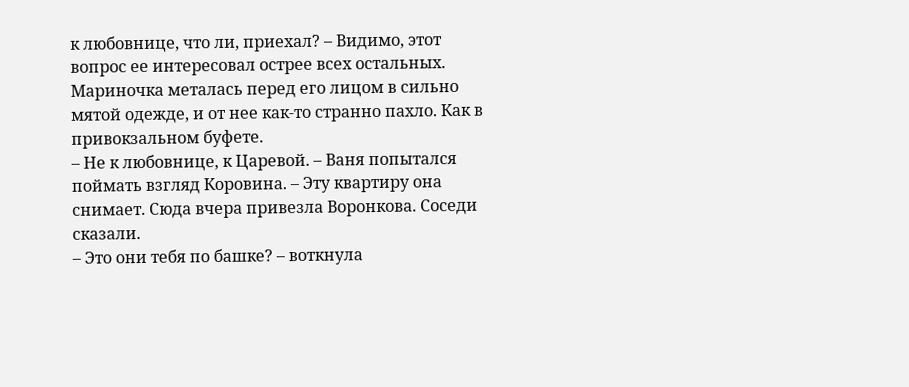к любовнице, что ли, приехал? – Видимо, этот вопрос ее интересовал острее всех остальных.
Мариночка металась перед его лицом в сильно мятой одежде, и от нее как-то странно пахло. Как в привокзальном буфете.
– Не к любовнице, к Царевой. – Ваня попытался поймать взгляд Коровина. – Эту квартиру она снимает. Сюда вчера привезла Воронкова. Соседи сказали.
– Это они тебя по башке? – воткнула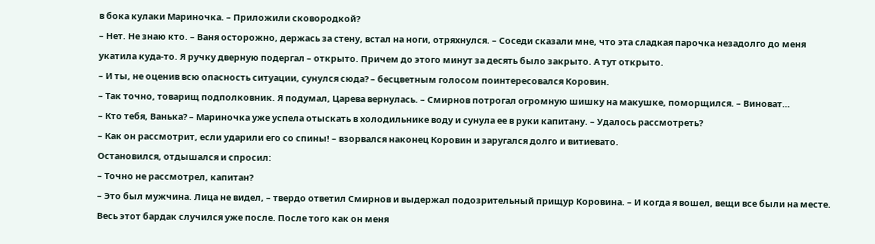в бока кулаки Мариночка. – Приложили сковородкой?
– Нет. Не знаю кто. – Ваня осторожно, держась за стену, встал на ноги, отряхнулся. – Соседи сказали мне, что эта сладкая парочка незадолго до меня укатила куда-то. Я ручку дверную подергал – открыто. Причем до этого минут за десять было закрыто. А тут открыто.
– И ты, не оценив всю опасность ситуации, сунулся сюда? – бесцветным голосом поинтересовался Коровин.
– Так точно, товарищ подполковник. Я подумал, Царева вернулась. – Смирнов потрогал огромную шишку на макушке, поморщился. – Виноват…
– Кто тебя, Ванька? – Мариночка уже успела отыскать в холодильнике воду и сунула ее в руки капитану. – Удалось рассмотреть?
– Как он рассмотрит, если ударили его со спины! – взорвался наконец Коровин и заругался долго и витиевато.
Остановился, отдышался и спросил:
– Точно не рассмотрел, капитан?
– Это был мужчина. Лица не видел, – твердо ответил Смирнов и выдержал подозрительный прищур Коровина. – И когда я вошел, вещи все были на месте. Весь этот бардак случился уже после. После того как он меня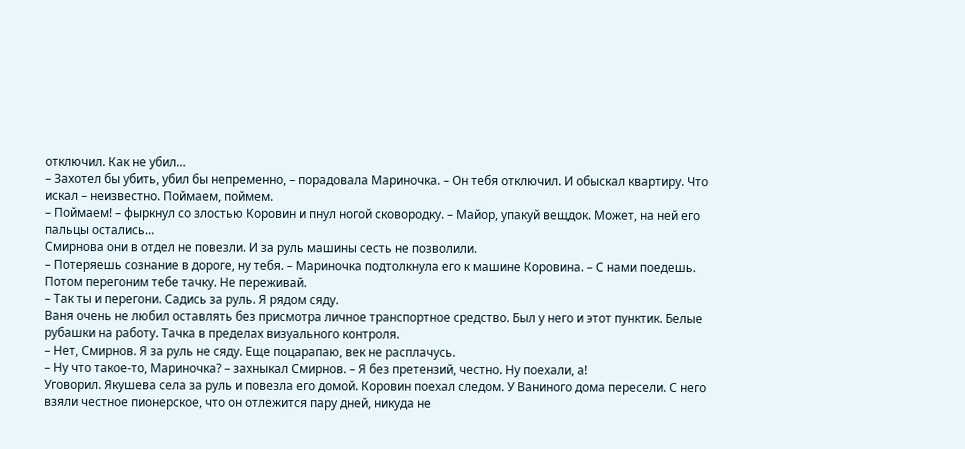отключил. Как не убил…
– Захотел бы убить, убил бы непременно, – порадовала Мариночка. – Он тебя отключил. И обыскал квартиру. Что искал – неизвестно. Поймаем, поймем.
– Поймаем! – фыркнул со злостью Коровин и пнул ногой сковородку. – Майор, упакуй вещдок. Может, на ней его пальцы остались…
Смирнова они в отдел не повезли. И за руль машины сесть не позволили.
– Потеряешь сознание в дороге, ну тебя. – Мариночка подтолкнула его к машине Коровина. – С нами поедешь. Потом перегоним тебе тачку. Не переживай.
– Так ты и перегони. Садись за руль. Я рядом сяду.
Ваня очень не любил оставлять без присмотра личное транспортное средство. Был у него и этот пунктик. Белые рубашки на работу. Тачка в пределах визуального контроля.
– Нет, Смирнов. Я за руль не сяду. Еще поцарапаю, век не расплачусь.
– Ну что такое-то, Мариночка? – захныкал Смирнов. – Я без претензий, честно. Ну поехали, а!
Уговорил. Якушева села за руль и повезла его домой. Коровин поехал следом. У Ваниного дома пересели. С него взяли честное пионерское, что он отлежится пару дней, никуда не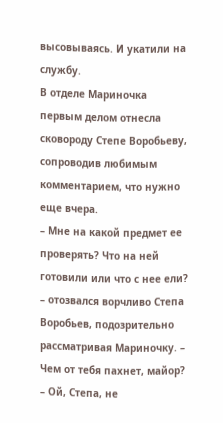высовываясь. И укатили на службу.
В отделе Мариночка первым делом отнесла сковороду Степе Воробьеву, сопроводив любимым комментарием, что нужно еще вчера.
– Мне на какой предмет ее проверять? Что на ней готовили или что с нее ели? – отозвался ворчливо Степа Воробьев, подозрительно рассматривая Мариночку. – Чем от тебя пахнет, майор?
– Ой, Степа, не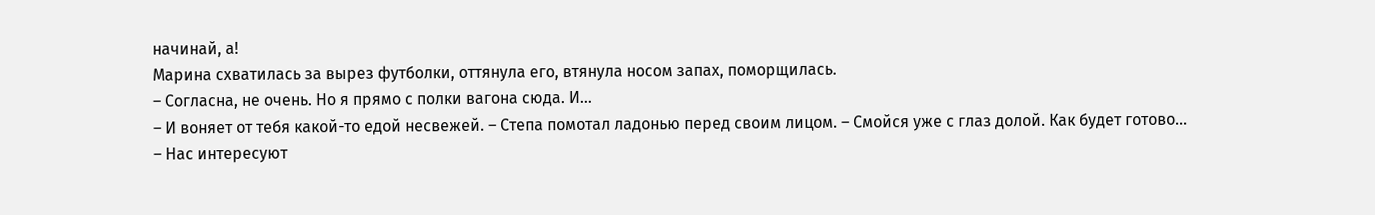начинай, а!
Марина схватилась за вырез футболки, оттянула его, втянула носом запах, поморщилась.
– Согласна, не очень. Но я прямо с полки вагона сюда. И…
– И воняет от тебя какой-то едой несвежей. – Степа помотал ладонью перед своим лицом. – Смойся уже с глаз долой. Как будет готово…
– Нас интересуют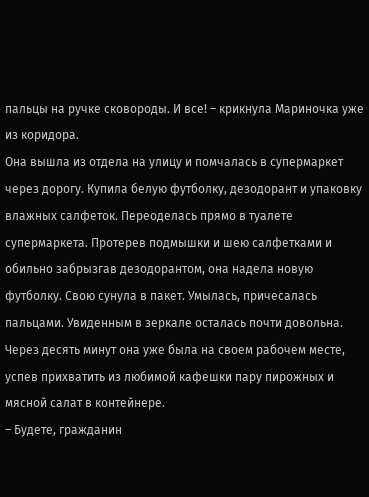пальцы на ручке сковороды. И все! – крикнула Мариночка уже из коридора.
Она вышла из отдела на улицу и помчалась в супермаркет через дорогу. Купила белую футболку, дезодорант и упаковку влажных салфеток. Переоделась прямо в туалете супермаркета. Протерев подмышки и шею салфетками и обильно забрызгав дезодорантом, она надела новую футболку. Свою сунула в пакет. Умылась, причесалась пальцами. Увиденным в зеркале осталась почти довольна.
Через десять минут она уже была на своем рабочем месте, успев прихватить из любимой кафешки пару пирожных и мясной салат в контейнере.
– Будете, гражданин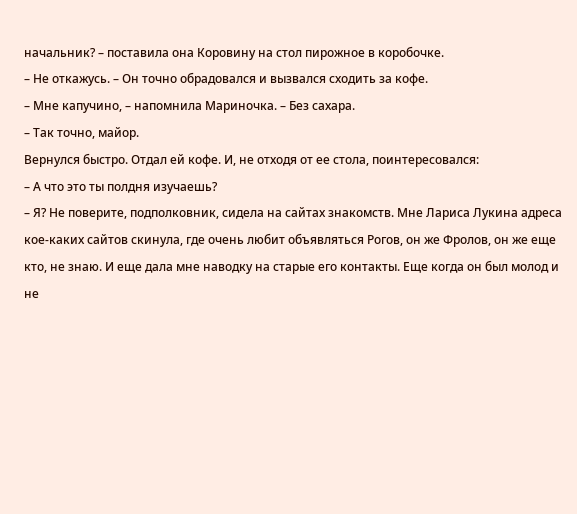начальник? – поставила она Коровину на стол пирожное в коробочке.
– Не откажусь. – Он точно обрадовался и вызвался сходить за кофе.
– Мне капучино, – напомнила Мариночка. – Без сахара.
– Так точно, майор.
Вернулся быстро. Отдал ей кофе. И, не отходя от ее стола, поинтересовался:
– А что это ты полдня изучаешь?
– Я? Не поверите, подполковник, сидела на сайтах знакомств. Мне Лариса Лукина адреса кое-каких сайтов скинула, где очень любит объявляться Рогов, он же Фролов, он же еще кто, не знаю. И еще дала мне наводку на старые его контакты. Еще когда он был молод и не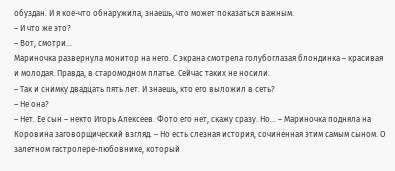обуздан. И я кое-что обнаружила, знаешь, что может показаться важным.
– И что же это?
– Вот, смотри…
Мариночка развернула монитор на него. С экрана смотрела голубоглазая блондинка – красивая и молодая. Правда, в старомодном платье. Сейчас таких не носили.
– Так и снимку двадцать пять лет. И знаешь, кто его выложил в сеть?
– Не она?
– Нет. Ее сын – некто Игорь Алексеев. Фото его нет, скажу сразу. Но… – Мариночка подняла на Коровина заговорщический взгляд. – Но есть слезная история, сочиненная этим самым сыном. О залетном гастролере-любовнике, который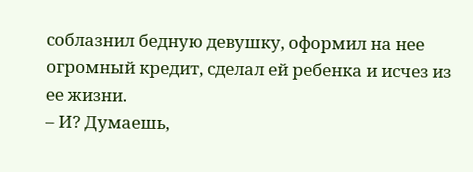соблазнил бедную девушку, оформил на нее огромный кредит, сделал ей ребенка и исчез из ее жизни.
– И? Думаешь,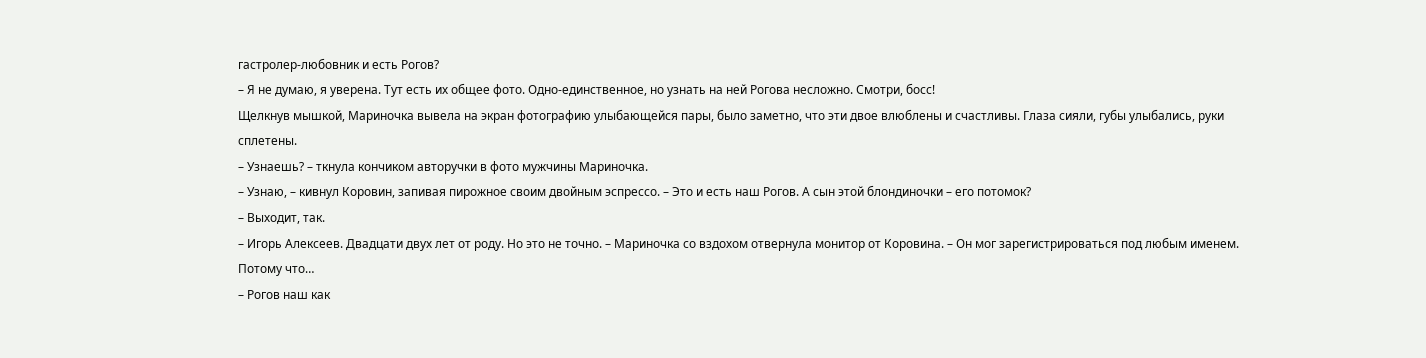гастролер-любовник и есть Рогов?
– Я не думаю, я уверена. Тут есть их общее фото. Одно-единственное, но узнать на ней Рогова несложно. Смотри, босс!
Щелкнув мышкой, Мариночка вывела на экран фотографию улыбающейся пары, было заметно, что эти двое влюблены и счастливы. Глаза сияли, губы улыбались, руки сплетены.
– Узнаешь? – ткнула кончиком авторучки в фото мужчины Мариночка.
– Узнаю, – кивнул Коровин, запивая пирожное своим двойным эспрессо. – Это и есть наш Рогов. А сын этой блондиночки – его потомок?
– Выходит, так.
– Игорь Алексеев. Двадцати двух лет от роду. Но это не точно. – Мариночка со вздохом отвернула монитор от Коровина. – Он мог зарегистрироваться под любым именем. Потому что…
– Рогов наш как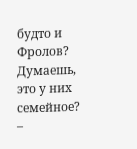будто и Фролов? Думаешь, это у них семейное?
–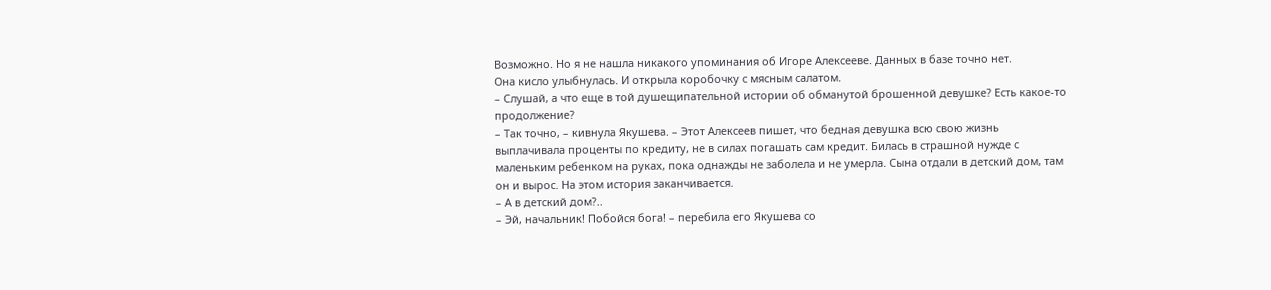Возможно. Но я не нашла никакого упоминания об Игоре Алексееве. Данных в базе точно нет.
Она кисло улыбнулась. И открыла коробочку с мясным салатом.
– Слушай, а что еще в той душещипательной истории об обманутой брошенной девушке? Есть какое-то продолжение?
– Так точно, – кивнула Якушева. – Этот Алексеев пишет, что бедная девушка всю свою жизнь выплачивала проценты по кредиту, не в силах погашать сам кредит. Билась в страшной нужде с маленьким ребенком на руках, пока однажды не заболела и не умерла. Сына отдали в детский дом, там он и вырос. На этом история заканчивается.
– А в детский дом?..
– Эй, начальник! Побойся бога! – перебила его Якушева со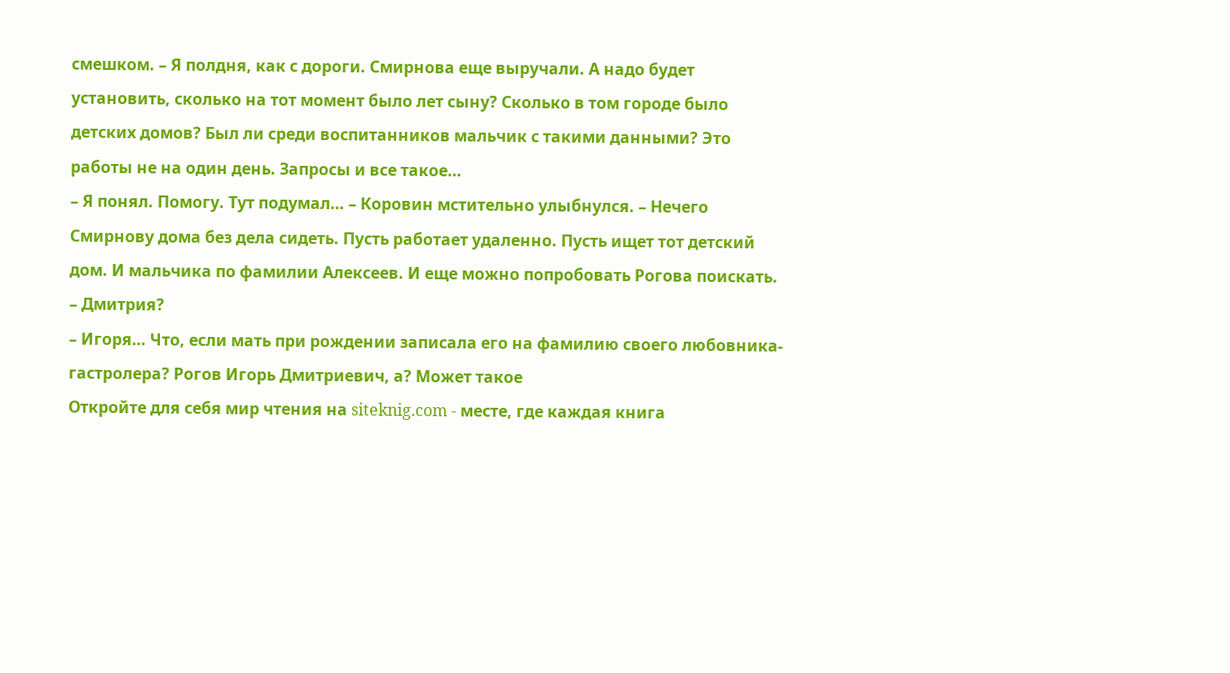смешком. – Я полдня, как с дороги. Смирнова еще выручали. А надо будет установить, сколько на тот момент было лет сыну? Сколько в том городе было детских домов? Был ли среди воспитанников мальчик с такими данными? Это работы не на один день. Запросы и все такое…
– Я понял. Помогу. Тут подумал… – Коровин мстительно улыбнулся. – Нечего Смирнову дома без дела сидеть. Пусть работает удаленно. Пусть ищет тот детский дом. И мальчика по фамилии Алексеев. И еще можно попробовать Рогова поискать.
– Дмитрия?
– Игоря… Что, если мать при рождении записала его на фамилию своего любовника-гастролера? Рогов Игорь Дмитриевич, а? Может такое
Откройте для себя мир чтения на siteknig.com - месте, где каждая книга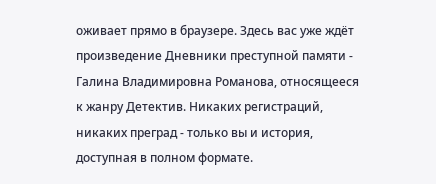оживает прямо в браузере. Здесь вас уже ждёт произведение Дневники преступной памяти - Галина Владимировна Романова, относящееся к жанру Детектив. Никаких регистраций, никаких преград - только вы и история, доступная в полном формате.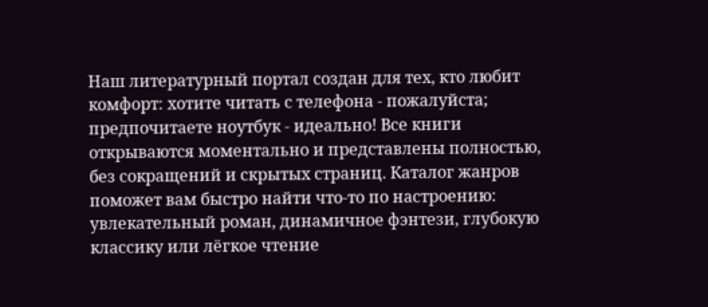Наш литературный портал создан для тех, кто любит комфорт: хотите читать с телефона - пожалуйста; предпочитаете ноутбук - идеально! Все книги открываются моментально и представлены полностью, без сокращений и скрытых страниц. Каталог жанров поможет вам быстро найти что-то по настроению: увлекательный роман, динамичное фэнтези, глубокую классику или лёгкое чтение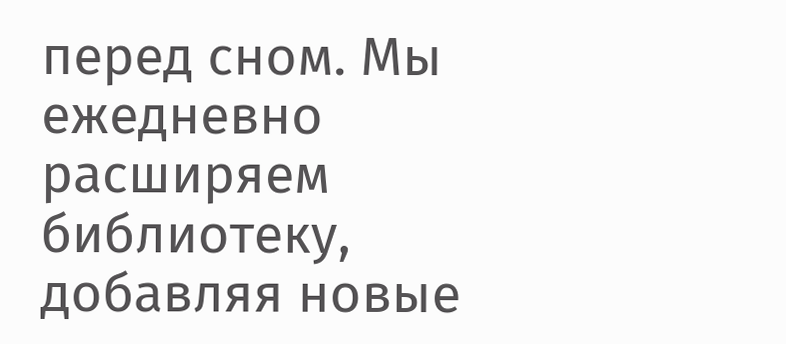перед сном. Мы ежедневно расширяем библиотеку, добавляя новые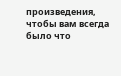произведения, чтобы вам всегда было что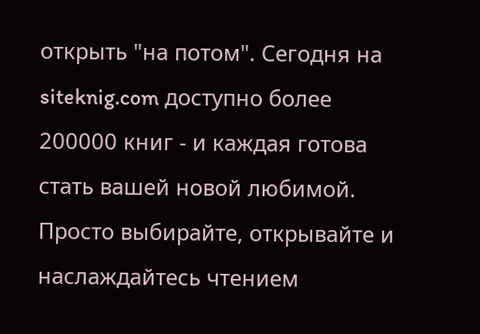открыть "на потом". Сегодня на siteknig.com доступно более 200000 книг - и каждая готова стать вашей новой любимой. Просто выбирайте, открывайте и наслаждайтесь чтением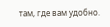там, где вам удобно.